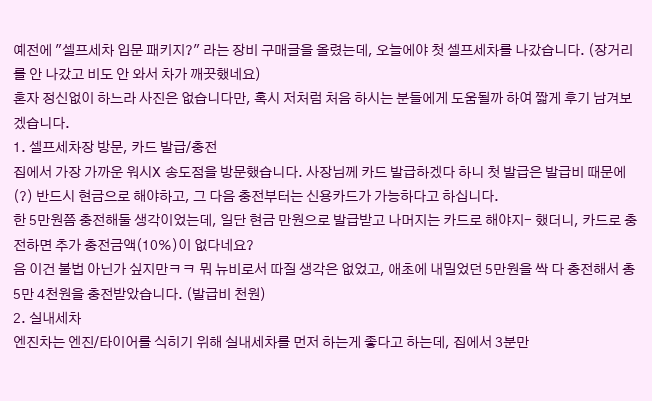예전에 "셀프세차 입문 패키지?" 라는 장비 구매글을 올렸는데, 오늘에야 첫 셀프세차를 나갔습니다. (장거리를 안 나갔고 비도 안 와서 차가 깨끗했네요)
혼자 정신없이 하느라 사진은 없습니다만, 혹시 저처럼 처음 하시는 분들에게 도움될까 하여 짧게 후기 남겨보겠습니다.
1. 셀프세차장 방문, 카드 발급/충전
집에서 가장 가까운 워시X 송도점을 방문했습니다. 사장님께 카드 발급하겠다 하니 첫 발급은 발급비 때문에(?) 반드시 현금으로 해야하고, 그 다음 충전부터는 신용카드가 가능하다고 하십니다.
한 5만원쯤 충전해둘 생각이었는데, 일단 현금 만원으로 발급받고 나머지는 카드로 해야지- 했더니, 카드로 충전하면 추가 충전금액(10%)이 없다네요?
음 이건 불법 아닌가 싶지만ㅋㅋ 뭐 뉴비로서 따질 생각은 없었고, 애초에 내밀었던 5만원을 싹 다 충전해서 총 5만 4천원을 충전받았습니다. (발급비 천원)
2. 실내세차
엔진차는 엔진/타이어를 식히기 위해 실내세차를 먼저 하는게 좋다고 하는데, 집에서 3분만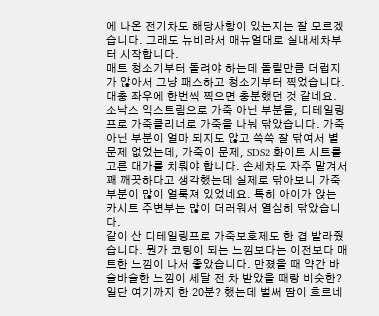에 나온 전기차도 해당사항이 있는지는 잘 모르겠습니다. 그래도 뉴비라서 매뉴얼대로 실내세차부터 시작합니다.
매트 청소기부터 돌려야 하는데 돌릴만큼 더럽지가 않아서 그냥 패스하고 청소기부터 찍었습니다. 대충 좌우에 한번씩 찍으면 충분했던 것 같네요.
소낙스 익스트림으로 가죽 아닌 부분을, 디테일링프로 가죽클리너로 가죽을 나눠 닦았습니다. 가죽 아닌 부분이 얼마 되지도 않고 쓱쓱 잘 닦여서 별 문제 없었는데, 가죽이 문제, SDS2 화이트 시트를 고른 대가를 치뤄야 합니다. 손세차도 자주 맡겨서 꽤 깨끗하다고 생각했는데 실제로 닦아보니 가죽 부분이 많이 얼룩져 있었네요. 특히 아이가 앉는 카시트 주변부는 많이 더러워서 열심히 닦았습니다.
같이 산 디테일링프로 가죽보호제도 한 겹 발라줬습니다. 뭔가 코팅이 되는 느낌보다는 이전보다 매트한 느낌이 나서 좋았습니다. 만졌을 때 약간 바슬바슬한 느낌이 세달 전 차 받았을 때랑 비슷한?
일단 여기까지 한 20분? 했는데 벌써 땀이 흐르네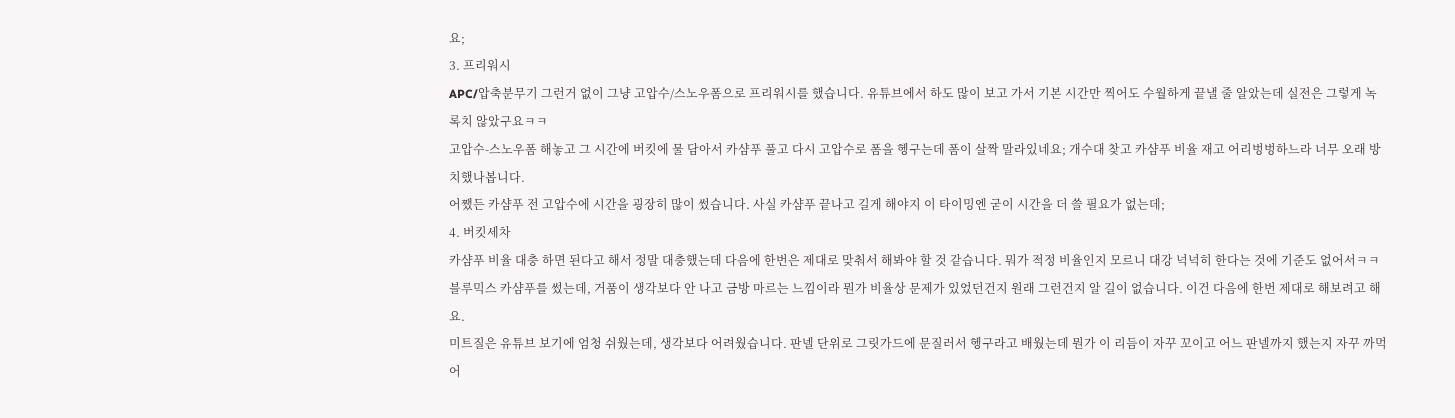요;
3. 프리워시
APC/압축분무기 그런거 없이 그냥 고압수/스노우폼으로 프리워시를 했습니다. 유튜브에서 하도 많이 보고 가서 기본 시간만 찍어도 수월하게 끝낼 줄 알았는데 실전은 그렇게 녹록치 않았구요ㅋㅋ
고압수-스노우폼 해놓고 그 시간에 버킷에 물 담아서 카샴푸 풀고 다시 고압수로 폼을 헹구는데 폼이 살짝 말라있네요; 개수대 찾고 카샴푸 비율 재고 어리벙벙하느라 너무 오래 방치했나봅니다.
어쨌든 카샴푸 전 고압수에 시간을 굉장히 많이 썼습니다. 사실 카샴푸 끝나고 길게 해야지 이 타이밍엔 굳이 시간을 더 쓸 필요가 없는데;
4. 버킷세차
카샴푸 비율 대충 하면 된다고 해서 정말 대충했는데 다음에 한번은 제대로 맞춰서 해봐야 할 것 같습니다. 뭐가 적정 비율인지 모르니 대강 넉넉히 한다는 것에 기준도 없어서ㅋㅋ
블루믹스 카샴푸를 썼는데, 거품이 생각보다 안 나고 금방 마르는 느낌이라 뭔가 비율상 문제가 있었던건지 원래 그런건지 알 길이 없습니다. 이건 다음에 한번 제대로 해보려고 해요.
미트질은 유튜브 보기에 엄청 쉬웠는데, 생각보다 어려웠습니다. 판넬 단위로 그릿가드에 문질러서 헹구라고 배웠는데 뭔가 이 리듬이 자꾸 꼬이고 어느 판넬까지 했는지 자꾸 까먹어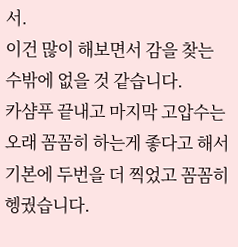서.
이건 많이 해보면서 감을 찾는 수밖에 없을 것 같습니다.
카샴푸 끝내고 마지막 고압수는 오래 꼼꼼히 하는게 좋다고 해서 기본에 두번을 더 찍었고 꼼꼼히 헹궜습니다.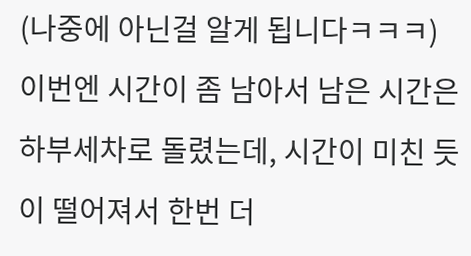(나중에 아닌걸 알게 됩니다ㅋㅋㅋ)
이번엔 시간이 좀 남아서 남은 시간은 하부세차로 돌렸는데, 시간이 미친 듯이 떨어져서 한번 더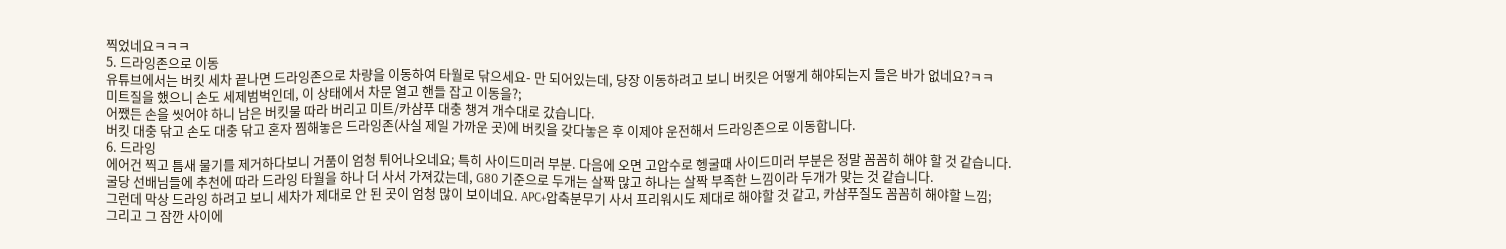찍었네요ㅋㅋㅋ
5. 드라잉존으로 이동
유튜브에서는 버킷 세차 끝나면 드라잉존으로 차량을 이동하여 타월로 닦으세요- 만 되어있는데, 당장 이동하려고 보니 버킷은 어떻게 해야되는지 들은 바가 없네요?ㅋㅋ
미트질을 했으니 손도 세제범벅인데, 이 상태에서 차문 열고 핸들 잡고 이동을?;
어쨌든 손을 씻어야 하니 남은 버킷물 따라 버리고 미트/카샴푸 대충 챙겨 개수대로 갔습니다.
버킷 대충 닦고 손도 대충 닦고 혼자 찜해놓은 드라잉존(사실 제일 가까운 곳)에 버킷을 갖다놓은 후 이제야 운전해서 드라잉존으로 이동합니다.
6. 드라잉
에어건 찍고 틈새 물기를 제거하다보니 거품이 엄청 튀어나오네요; 특히 사이드미러 부분. 다음에 오면 고압수로 헹굴때 사이드미러 부분은 정말 꼼꼼히 해야 할 것 같습니다.
굴당 선배님들에 추천에 따라 드라잉 타월을 하나 더 사서 가져갔는데, G80 기준으로 두개는 살짝 많고 하나는 살짝 부족한 느낌이라 두개가 맞는 것 같습니다.
그런데 막상 드라잉 하려고 보니 세차가 제대로 안 된 곳이 엄청 많이 보이네요. APC+압축분무기 사서 프리워시도 제대로 해야할 것 같고, 카샴푸질도 꼼꼼히 해야할 느낌;
그리고 그 잠깐 사이에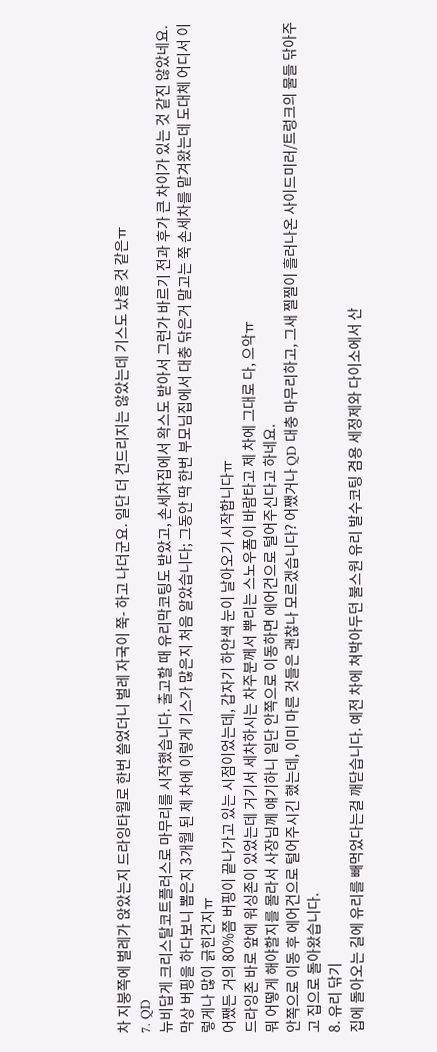차 지붕쪽에 벌레가 앉았는지 드라잉타월로 한번 쓸었더니 벌레 자국이 쭉- 하고 나더군요. 일단 더 건드리지는 않았는데 기스도 났을 것 같은ㅠ
7. QD
뉴비답게 크리스탈코트플러스로 마무리를 시작했습니다. 출고할 때 유리막코팅도 받았고, 손세차집에서 왁스도 받아서 그런가 바르기 전과 후가 큰 차이가 있는 것 같진 않았네요.
막상 버핑을 하다보니 뽑은지 3개월 된 제 차에 이렇게 기스가 많은지 처음 알았습니다; 그동안 딱 한번 부모님집에서 대충 닦은거 말고는 쭉 손세차를 맡겨왔는데 도대체 어디서 이렇게나 많이 긁힌건지ㅠ
어쨌든 거의 80%쯤 버핑이 끝나가고 있는 시점이었는데, 갑자기 하얀색 눈이 날아오기 시작합니다ㅠ
드라잉존 바로 앞에 워싱존이 있었는데 거기서 세차하시는 차주분께서 뿌리는 스노우폼이 바람타고 제 차에 그대로 다, 으악ㅠ
뭐 어떻게 해야할지를 몰라서 사장님께 얘기하니 일단 안쪽으로 이동하면 에어건으로 털어주신다고 하네요.
안쪽으로 이동 후 에어건으로 털어주시긴 했는데, 이미 마른 것들은 괜찮나 모르겠습니다? 어쨌거나 QD 대충 마무리하고, 그새 찔찔이 흘러나온 사이드미러/트렁크의 물들 닦아주고 집으로 돌아왔습니다.
8. 유리 닦기
집에 돌아오는 길에 유리를 빼먹었다는걸 깨닫습니다. 예전 차에 쳐박아두던 불스원 유리 발수코팅 겸용 세정제와 다이소에서 산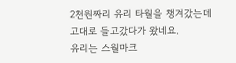2천원짜리 유리 타월을 챙겨갔는데 고대로 들고갔다가 왔네요.
유리는 스월마크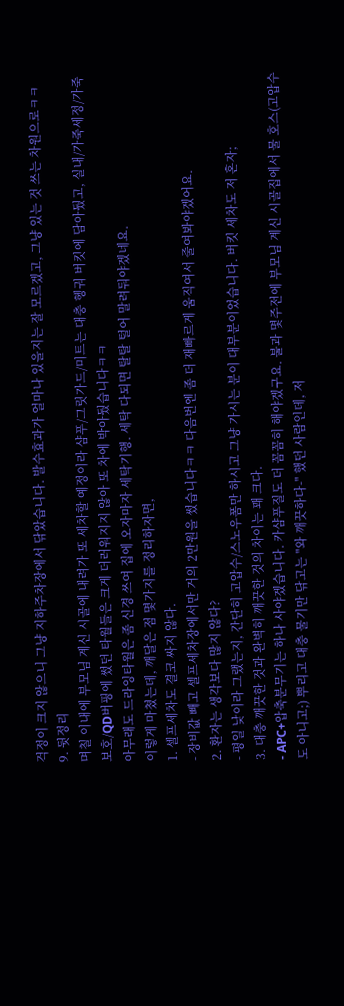걱정이 크지 않으니 그냥 지하주차장에서 닦았습니다. 발수효과가 얼마나 있을지는 잘 모르겠고, 그냥 있는 것 쓰는 차원으로ㅋㅋ
9. 뒷정리
며칠 이내에 부모님 계신 시골에 내려가 또 세차할 예정이라 샴푸/그릿가드/미트는 대충 헹궈 버킷에 담아뒀고, 실내/가죽세정/가죽보호/QD버핑에 썼던 타월들은 크게 더러워지지 않아 또 차에 박아뒀습니다ㅋㅋ
아무래도 드라잉타월은 좀 신경 쓰여 집에 오자마자 세탁기행. 세탁 다되면 탈탈 털어 말려둬야겠네요.
이렇게 마쳤는데, 깨달은 점 몇가지를 정리하자면,
1. 셀프세차도 결코 싸지 않다.
- 장비값 빼고 셀프세차장에서만 거의 2만원을 썼습니다ㅋㅋ 다음번엔 좀 더 재빠르게 움직여서 줄여봐야겠어요.
2. 환자는 생각보다 많지 않다?
- 평일 낮이라 그랬는지, 간단히 고압수/스노우폼만 하시고 그냥 가시는 분이 대부분이었습니다. 버킷 세차도 저 혼자;
3. 대충 깨끗한 것과 완벽히 깨끗한 것의 차이는 꽤 크다.
- APC+압축분무기는 하나 사야겠습니다. 카샴푸질도 더 꼼꼼히 해야겠구요. 불과 몇주전에 부모님 계신 시골집에서 물 호스(고압수도 아니고;) 뿌리고 대충 물기만 닦고는 "와 깨끗하다-" 했던 사람인데, 저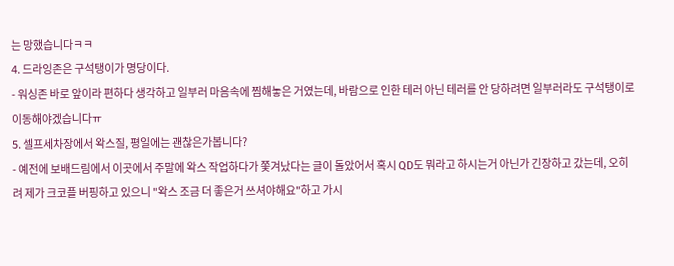는 망했습니다ㅋㅋ
4. 드라잉존은 구석탱이가 명당이다.
- 워싱존 바로 앞이라 편하다 생각하고 일부러 마음속에 찜해놓은 거였는데, 바람으로 인한 테러 아닌 테러를 안 당하려면 일부러라도 구석탱이로 이동해야겠습니다ㅠ
5. 셀프세차장에서 왁스질, 평일에는 괜찮은가봅니다?
- 예전에 보배드림에서 이곳에서 주말에 왁스 작업하다가 쫓겨났다는 글이 돌았어서 혹시 QD도 뭐라고 하시는거 아닌가 긴장하고 갔는데, 오히려 제가 크코플 버핑하고 있으니 "왁스 조금 더 좋은거 쓰셔야해요"하고 가시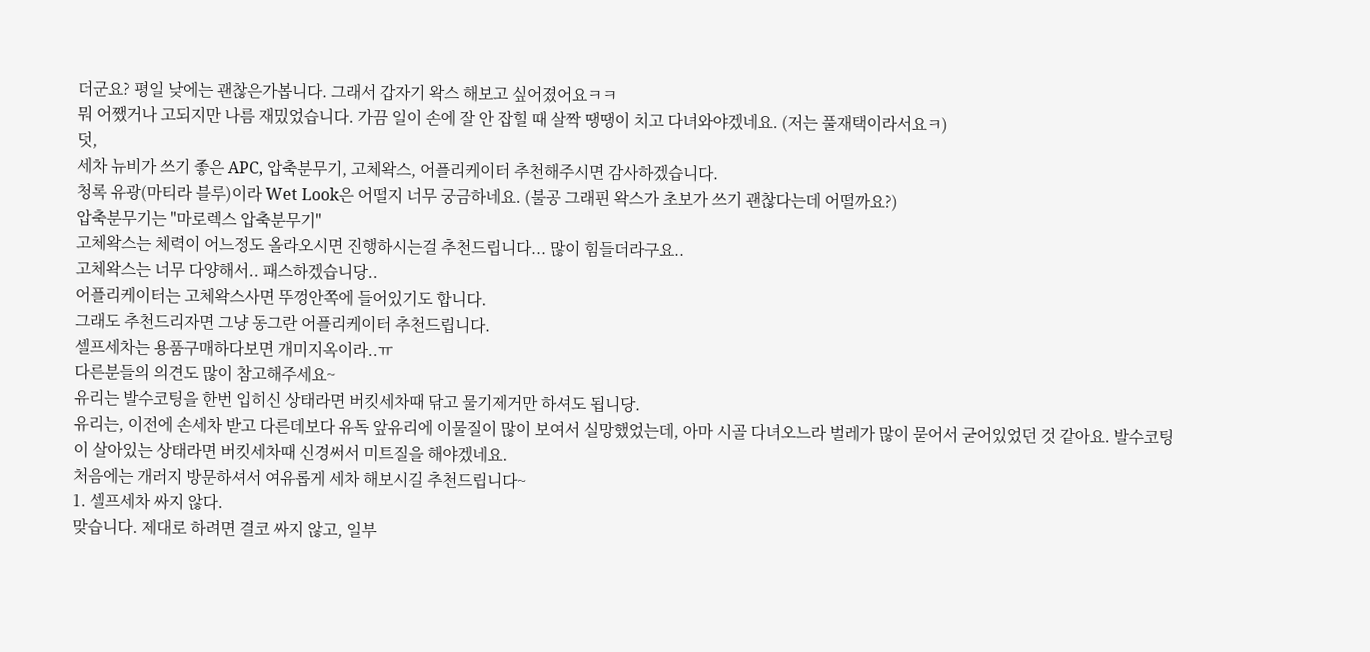더군요? 평일 낮에는 괜찮은가봅니다. 그래서 갑자기 왁스 해보고 싶어졌어요ㅋㅋ
뭐 어쨌거나 고되지만 나름 재밌었습니다. 가끔 일이 손에 잘 안 잡힐 때 살짝 땡땡이 치고 다녀와야겠네요. (저는 풀재택이라서요ㅋ)
덧,
세차 뉴비가 쓰기 좋은 APC, 압축분무기, 고체왁스, 어플리케이터 추천해주시면 감사하겠습니다.
청록 유광(마티라 블루)이라 Wet Look은 어떨지 너무 궁금하네요. (불공 그래핀 왁스가 초보가 쓰기 괜찮다는데 어떨까요?)
압축분무기는 "마로렉스 압축분무기"
고체왁스는 체력이 어느정도 올라오시면 진행하시는걸 추천드립니다... 많이 힘들더라구요..
고체왁스는 너무 다양해서.. 패스하겠습니당..
어플리케이터는 고체왁스사면 뚜껑안쪽에 들어있기도 합니다.
그래도 추천드리자면 그냥 동그란 어플리케이터 추천드립니다.
셀프세차는 용품구매하다보면 개미지옥이라..ㅠ
다른분들의 의견도 많이 참고해주세요~
유리는 발수코팅을 한번 입히신 상태라면 버킷세차때 닦고 물기제거만 하셔도 됩니당.
유리는, 이전에 손세차 받고 다른데보다 유독 앞유리에 이물질이 많이 보여서 실망했었는데, 아마 시골 다녀오느라 벌레가 많이 묻어서 굳어있었던 것 같아요. 발수코팅이 살아있는 상태라면 버킷세차때 신경써서 미트질을 해야겠네요.
처음에는 개러지 방문하셔서 여유롭게 세차 해보시길 추천드립니다~
1. 셀프세차 싸지 않다.
맞습니다. 제대로 하려면 결코 싸지 않고, 일부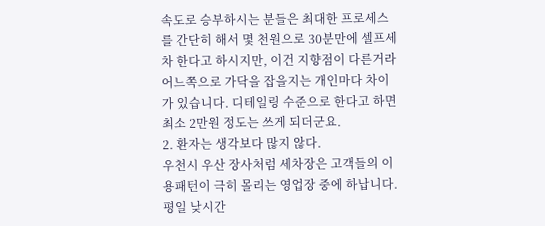속도로 승부하시는 분들은 최대한 프로세스를 간단히 해서 몇 천원으로 30분만에 셀프세차 한다고 하시지만, 이건 지향점이 다른거라 어느쪽으로 가닥을 잡을지는 개인마다 차이가 있습니다. 디테일링 수준으로 한다고 하면 최소 2만원 정도는 쓰게 되더군요.
2. 환자는 생각보다 많지 않다.
우천시 우산 장사처럼 세차장은 고객들의 이용패턴이 극히 몰리는 영업장 중에 하납니다. 평일 낮시간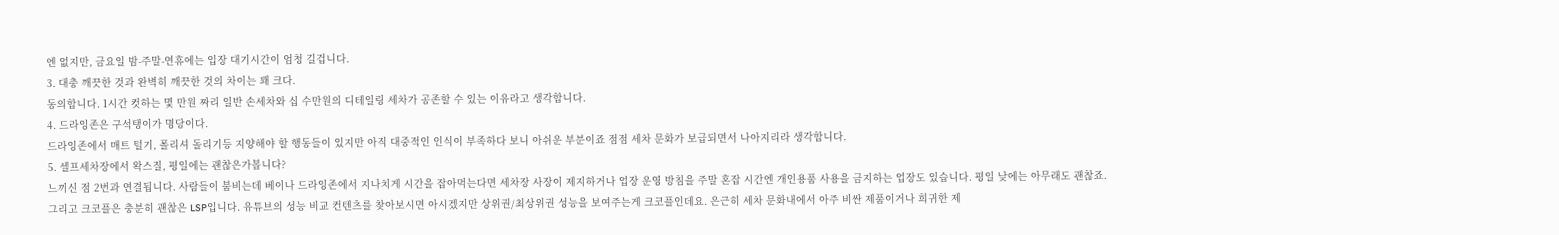엔 없지만, 금요일 밤-주말-연휴에는 입장 대기시간이 엄청 길겁니다.
3. 대충 깨끗한 것과 완벽히 깨끗한 것의 차이는 꽤 크다.
동의합니다. 1시간 컷하는 몇 만원 짜리 일반 손세차와 십 수만원의 디테일링 세차가 공존할 수 있는 이유라고 생각합니다.
4. 드라잉존은 구석탱이가 명당이다.
드라잉존에서 매트 털기, 폴리셔 돌리기등 지양해야 할 행동들이 있지만 아직 대중적인 인식이 부족하다 보니 아쉬운 부분이죠 점점 세차 문화가 보급되면서 나아지리라 생각합니다.
5. 셀프세차장에서 왁스질, 평일에는 괜찮은가봅니다?
느끼신 점 2번과 연결됩니다. 사람들이 붐비는데 베이나 드라잉존에서 지나치게 시간을 잡아먹는다면 세차장 사장이 제지하거나 업장 운영 방침을 주말 혼잡 시간엔 개인용품 사용을 금지하는 업장도 있습니다. 평일 낮에는 아무래도 괜찮죠.
그리고 크코플은 충분히 괜찮은 LSP입니다. 유튜브의 성능 비교 컨텐츠를 찾아보시면 아시겠지만 상위권/최상위권 성능을 보여주는게 크코플인데요. 은근히 세차 문화내에서 아주 비싼 제품이거나 희귀한 제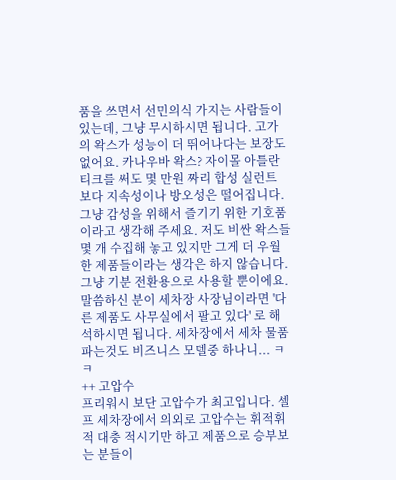품을 쓰면서 선민의식 가지는 사람들이 있는데, 그냥 무시하시면 됩니다. 고가의 왁스가 성능이 더 뛰어나다는 보장도 없어요. 카나우바 왁스? 자이몰 아틀란티크를 써도 몇 만원 짜리 합성 실런트 보다 지속성이나 방오성은 떨어집니다. 그냥 감성을 위해서 즐기기 위한 기호품이라고 생각해 주세요. 저도 비싼 왁스들 몇 개 수집해 놓고 있지만 그게 더 우월한 제품들이라는 생각은 하지 않습니다. 그냥 기분 전환용으로 사용할 뿐이에요. 말씀하신 분이 세차장 사장님이라면 '다른 제품도 사무실에서 팔고 있다' 로 해석하시면 됩니다. 세차장에서 세차 물품 파는것도 비즈니스 모델중 하나니... ㅋㅋ
++ 고압수
프리워시 보단 고압수가 최고입니다. 셀프 세차장에서 의외로 고압수는 휘적휘적 대충 적시기만 하고 제품으로 승부보는 분들이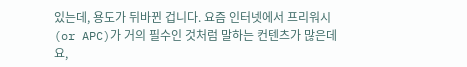있는데, 용도가 뒤바뀐 겁니다. 요즘 인터넷에서 프리워시(or APC)가 거의 필수인 것처럼 말하는 컨텐츠가 많은데요,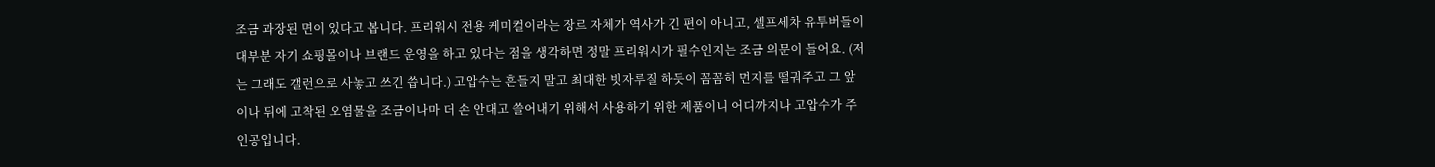조금 과장된 면이 있다고 봅니다. 프리워시 전용 케미컬이라는 장르 자체가 역사가 긴 편이 아니고, 셀프세차 유투버들이 대부분 자기 쇼핑몰이나 브랜드 운영을 하고 있다는 점을 생각하면 정말 프리워시가 필수인지는 조금 의문이 들어요. (저는 그래도 갤런으로 사놓고 쓰긴 씁니다.) 고압수는 흔들지 말고 최대한 빗자루질 하듯이 꼼꼼히 먼지를 떨궈주고 그 앞이나 뒤에 고착된 오염물을 조금이나마 더 손 안대고 쓸어내기 위해서 사용하기 위한 제품이니 어디까지나 고압수가 주인공입니다.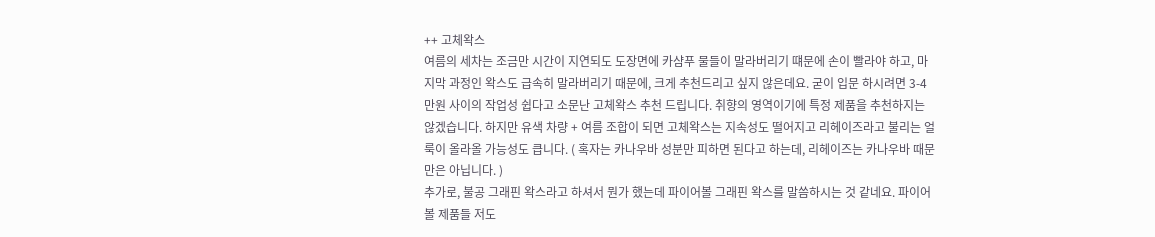++ 고체왁스
여름의 세차는 조금만 시간이 지연되도 도장면에 카샴푸 물들이 말라버리기 떄문에 손이 빨라야 하고, 마지막 과정인 왁스도 급속히 말라버리기 때문에, 크게 추천드리고 싶지 않은데요. 굳이 입문 하시려면 3-4만원 사이의 작업성 쉽다고 소문난 고체왁스 추천 드립니다. 취향의 영역이기에 특정 제품을 추천하지는 않겠습니다. 하지만 유색 차량 + 여름 조합이 되면 고체왁스는 지속성도 떨어지고 리헤이즈라고 불리는 얼룩이 올라올 가능성도 큽니다. ( 혹자는 카나우바 성분만 피하면 된다고 하는데, 리헤이즈는 카나우바 때문만은 아닙니다. )
추가로, 불공 그래핀 왁스라고 하셔서 뭔가 했는데 파이어볼 그래핀 왁스를 말씀하시는 것 같네요. 파이어볼 제품들 저도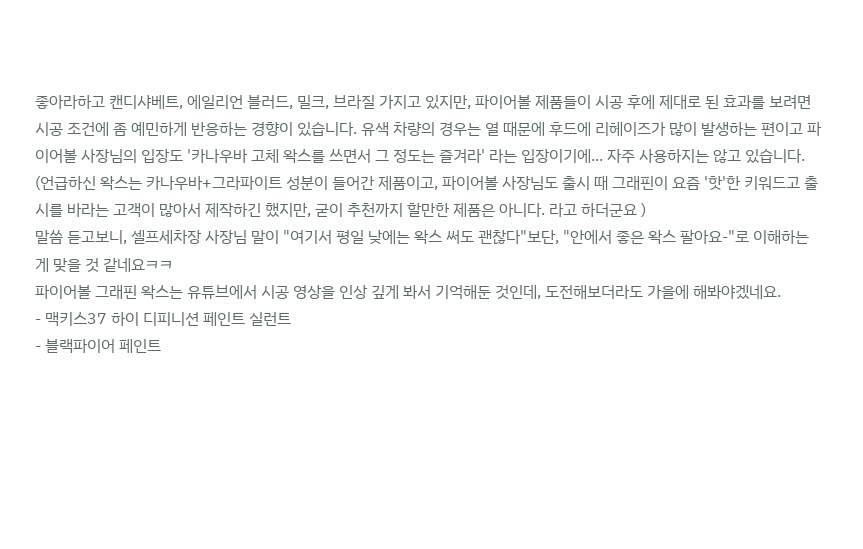좋아라하고 캔디샤베트, 에일리언 블러드, 밀크, 브라질 가지고 있지만, 파이어볼 제품들이 시공 후에 제대로 된 효과를 보려면 시공 조건에 좀 예민하게 반응하는 경향이 있습니다. 유색 차량의 경우는 열 때문에 후드에 리헤이즈가 많이 발생하는 편이고 파이어볼 사장님의 입장도 '카나우바 고체 왁스를 쓰면서 그 정도는 즐겨라' 라는 입장이기에... 자주 사용하지는 않고 있습니다. (언급하신 왁스는 카나우바+그라파이트 성분이 들어간 제품이고, 파이어볼 사장님도 출시 때 그래핀이 요즘 '핫'한 키워드고 출시를 바라는 고객이 많아서 제작하긴 했지만, 굳이 추천까지 할만한 제품은 아니다. 라고 하더군요 )
말씀 듣고보니, 셀프세차장 사장님 말이 "여기서 평일 낮에는 왁스 써도 괜찮다"보단, "안에서 좋은 왁스 팔아요-"로 이해하는게 맞을 것 같네요ㅋㅋ
파이어볼 그래핀 왁스는 유튜브에서 시공 영상을 인상 깊게 봐서 기억해둔 것인데, 도전해보더라도 가을에 해봐야겠네요.
- 맥키스37 하이 디피니션 페인트 실런트
- 블랙파이어 페인트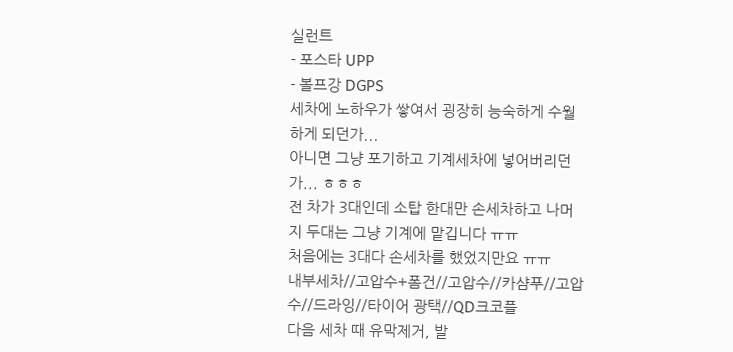실런트
- 포스타 UPP
- 볼프강 DGPS
세차에 노하우가 쌓여서 굉장히 능숙하게 수월하게 되던가...
아니면 그냥 포기하고 기계세차에 넣어버리던가... ㅎㅎㅎ
전 차가 3대인데 소탑 한대만 손세차하고 나머지 두대는 그냥 기계에 맡깁니다 ㅠㅠ
처음에는 3대다 손세차를 했었지만요 ㅠㅠ
내부세차//고압수+폼건//고압수//카샴푸//고압수//드라잉//타이어 광택//QD크코플
다음 세차 때 유막제거, 발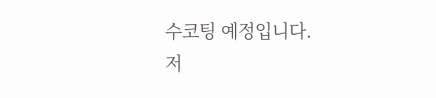수코팅 예정입니다.
저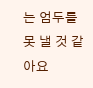는 엄두를 못 낼 것 같아요